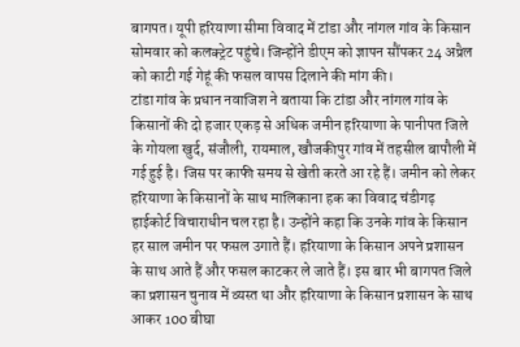बागपत। यूपी हरियाणा सीमा विवाद में टांडा और नांगल गांव के किसान सोमवार को कलक्ट्रेट पहुंचे। जिन्होंने डीएम को ज्ञापन सौंपकर 24 अप्रैल को काटी गई गेहूं की फसल वापस दिलाने की मांग की।
टांडा गांव के प्रधान नवाजिश ने बताया कि टांडा और नांगल गांव के किसानों की दो हजार एकड़ से अधिक जमीन हरियाणा के पानीपत जिले के गोयला खुर्द, संजौली, रायमाल, खौजकीपुर गांव में तहसील बापौली में गई हुई है। जिस पर काफी समय से खेती करते आ रहे हैं। जमीन को लेकर हरियाणा के किसानों के साथ मालिकाना हक का विवाद चंडीगढ़ हाईकोर्ट विचाराधीन चल रहा है। उन्होंने कहा कि उनके गांव के किसान हर साल जमीन पर फसल उगाते हैं। हरियाणा के किसान अपने प्रशासन के साथ आते हैं और फसल काटकर ले जाते हैं। इस बार भी बागपत जिले का प्रशासन चुनाव में व्यस्त था और हरियाणा के किसान प्रशासन के साथ आकर 100 बीघा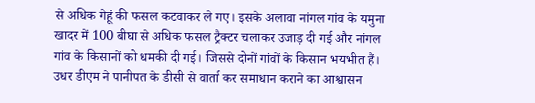से अधिक गेहूं की फसल कटवाकर ले गए। इसके अलावा नांगल गांव के यमुना खादर में 100 बीघा से अधिक फसल ट्रैक्टर चलाकर उजाड़ दी गई और नांगल गांव के किसानों को धमकी दी गई। जिससे दोनों गांवों के किसान भयभीत हैं। उधर डीएम ने पानीपत के डीसी से वार्ता कर समाधान कराने का आश्वासन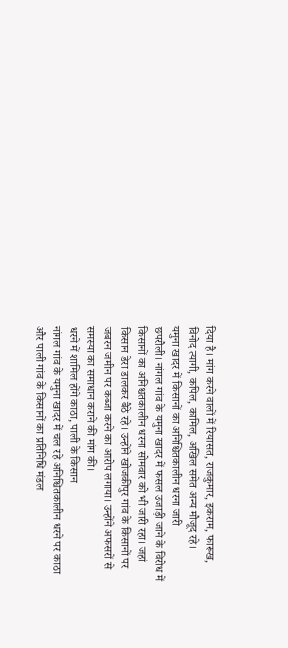दिया है। मांग करने वालों में रियासत, राजकुमार, इकराम, फारूख, विनोद त्यागी, कपिल, कामिल, अखिल समेत अन्य मौजूद रहे।
यमुना खादर में किसानों का अनिश्चितकालीन धरना जारी
छपरौली। नांगल गांव के यमुना खादर में फसल उजाड़ी जाने के विरोध में किसानों का अनिश्चतकालीन धरना सोमवार को भी जारी रहा। जहां किसान डेरा डालकर बैठे रहे। उन्होंने खोजकीपुर गांव के किसानों पर जबरन जमीन पर कब्जा करने का आरोप लगाया। उन्होंने अफसरों से समस्या का समाधान कराने की मांग की।
धरने में शामिल होंगे काठा, पाली के किसान
नांगल गांव के यमुना खादर में चल रहे अनिश्चितकालीन धरने पर काठा और पाली गांव के किसानों का प्रतिनिधि मंडल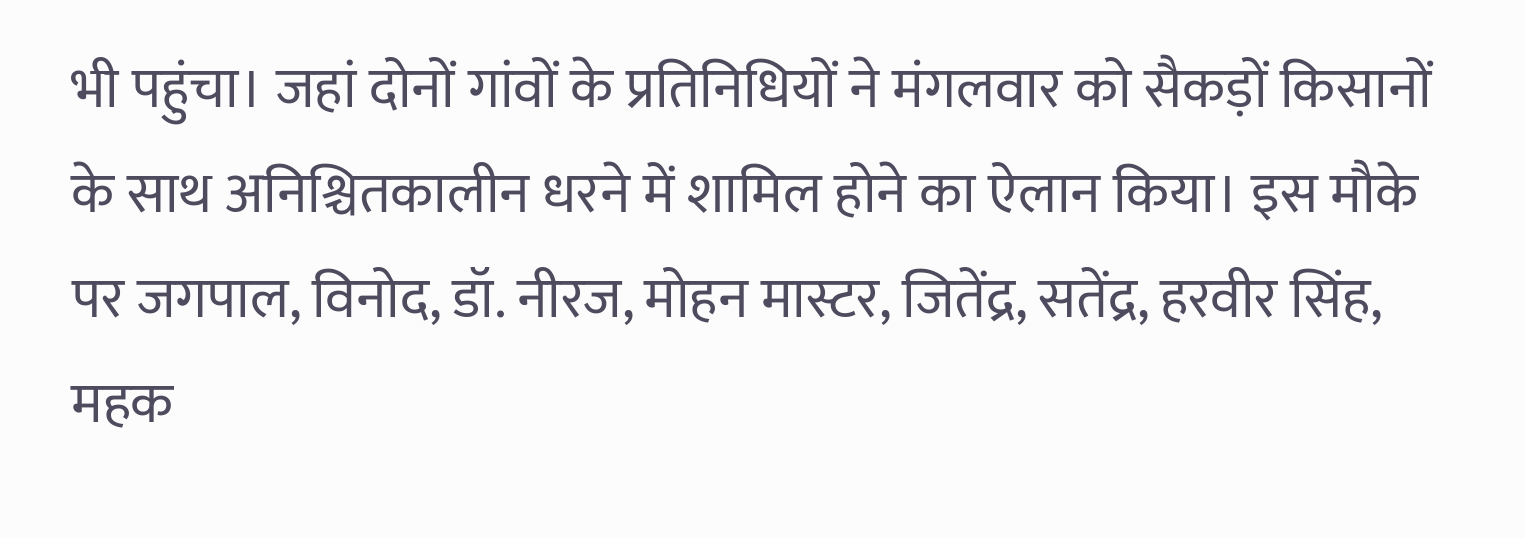भी पहुंचा। जहां दोनों गांवों के प्रतिनिधियों ने मंगलवार को सैकड़ों किसानों के साथ अनिश्चितकालीन धरने में शामिल होने का ऐलान किया। इस मौके पर जगपाल, विनोद, डॉ. नीरज, मोहन मास्टर, जितेंद्र, सतेंद्र, हरवीर सिंह, महक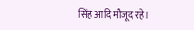सिंह आदि मौजूद रहे।